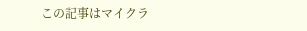この記事はマイクラ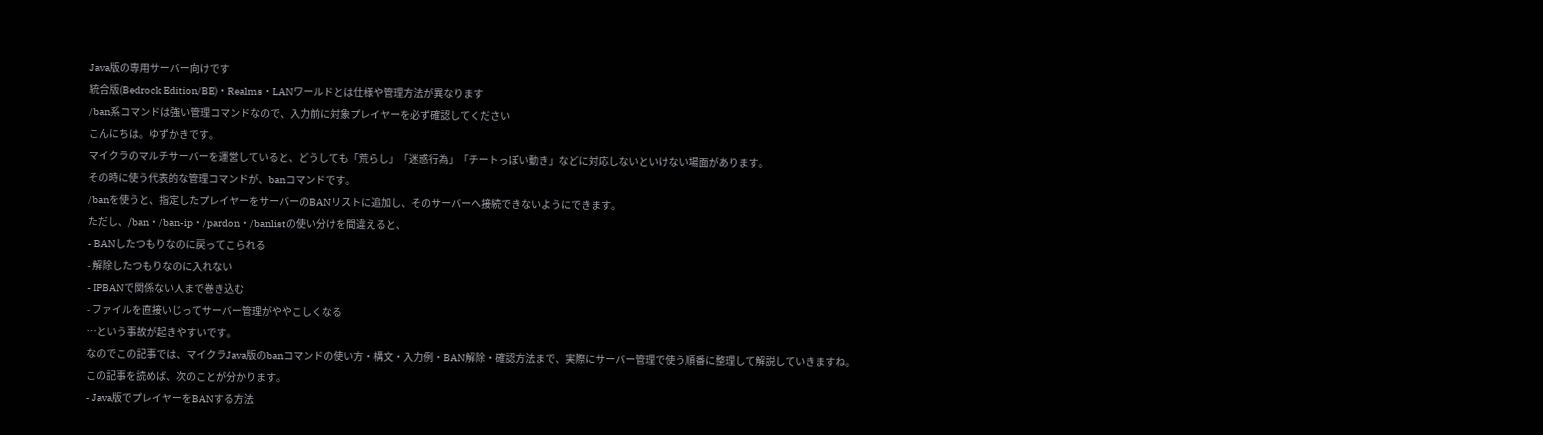Java版の専用サーバー向けです
統合版(Bedrock Edition/BE)・Realms・LANワールドとは仕様や管理方法が異なります
/ban系コマンドは強い管理コマンドなので、入力前に対象プレイヤーを必ず確認してください
こんにちは。ゆずかきです。
マイクラのマルチサーバーを運営していると、どうしても「荒らし」「迷惑行為」「チートっぽい動き」などに対応しないといけない場面があります。
その時に使う代表的な管理コマンドが、banコマンドです。
/banを使うと、指定したプレイヤーをサーバーのBANリストに追加し、そのサーバーへ接続できないようにできます。
ただし、/ban・/ban-ip・/pardon・/banlistの使い分けを間違えると、
- BANしたつもりなのに戻ってこられる
- 解除したつもりなのに入れない
- IPBANで関係ない人まで巻き込む
- ファイルを直接いじってサーバー管理がややこしくなる
…という事故が起きやすいです。
なのでこの記事では、マイクラJava版のbanコマンドの使い方・構文・入力例・BAN解除・確認方法まで、実際にサーバー管理で使う順番に整理して解説していきますね。
この記事を読めば、次のことが分かります。
- Java版でプレイヤーをBANする方法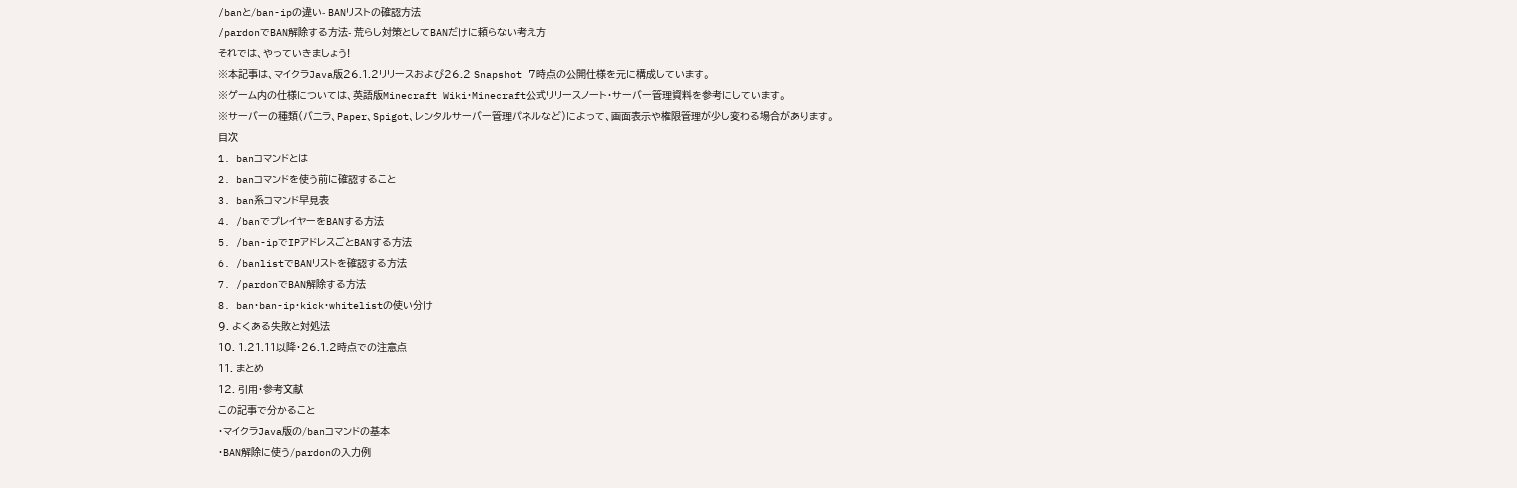/banと/ban-ipの違い- BANリストの確認方法
/pardonでBAN解除する方法- 荒らし対策としてBANだけに頼らない考え方
それでは、やっていきましょう!
※本記事は、マイクラJava版26.1.2リリースおよび26.2 Snapshot 7時点の公開仕様を元に構成しています。
※ゲーム内の仕様については、英語版Minecraft Wiki・Minecraft公式リリースノート・サーバー管理資料を参考にしています。
※サーバーの種類(バニラ、Paper、Spigot、レンタルサーバー管理パネルなど)によって、画面表示や権限管理が少し変わる場合があります。
目次
1. banコマンドとは
2. banコマンドを使う前に確認すること
3. ban系コマンド早見表
4. /banでプレイヤーをBANする方法
5. /ban-ipでIPアドレスごとBANする方法
6. /banlistでBANリストを確認する方法
7. /pardonでBAN解除する方法
8. ban・ban-ip・kick・whitelistの使い分け
9. よくある失敗と対処法
10. 1.21.11以降・26.1.2時点での注意点
11. まとめ
12. 引用・参考文献
この記事で分かること
・マイクラJava版の/banコマンドの基本
・BAN解除に使う/pardonの入力例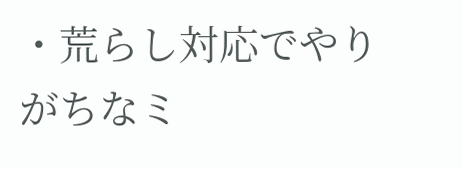・荒らし対応でやりがちなミ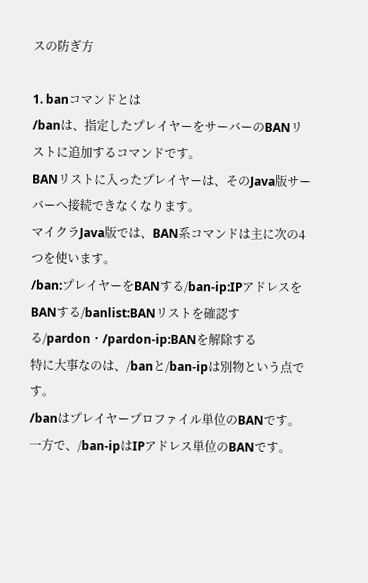スの防ぎ方

1. banコマンドとは
/banは、指定したプレイヤーをサーバーのBANリストに追加するコマンドです。
BANリストに入ったプレイヤーは、そのJava版サーバーへ接続できなくなります。
マイクラJava版では、BAN系コマンドは主に次の4つを使います。
/ban:プレイヤーをBANする/ban-ip:IPアドレスをBANする/banlist:BANリストを確認する/pardon・/pardon-ip:BANを解除する
特に大事なのは、/banと/ban-ipは別物という点です。
/banはプレイヤープロファイル単位のBANです。
一方で、/ban-ipはIPアドレス単位のBANです。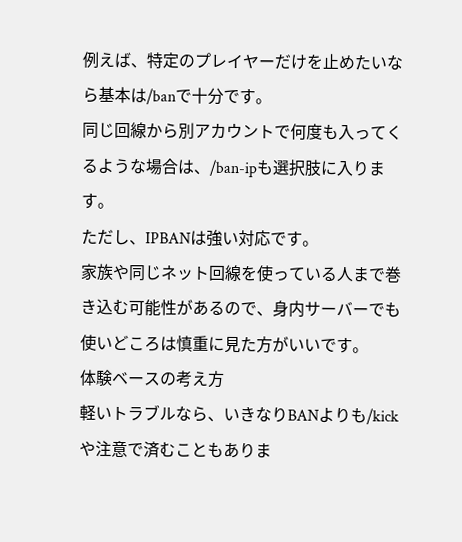例えば、特定のプレイヤーだけを止めたいなら基本は/banで十分です。
同じ回線から別アカウントで何度も入ってくるような場合は、/ban-ipも選択肢に入ります。
ただし、IPBANは強い対応です。
家族や同じネット回線を使っている人まで巻き込む可能性があるので、身内サーバーでも使いどころは慎重に見た方がいいです。
体験ベースの考え方
軽いトラブルなら、いきなりBANよりも/kickや注意で済むこともありま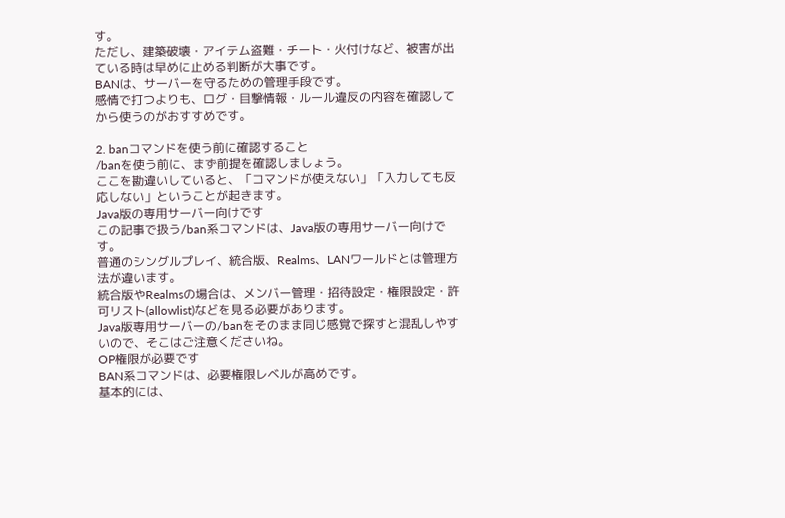す。
ただし、建築破壊・アイテム盗難・チート・火付けなど、被害が出ている時は早めに止める判断が大事です。
BANは、サーバーを守るための管理手段です。
感情で打つよりも、ログ・目撃情報・ルール違反の内容を確認してから使うのがおすすめです。

2. banコマンドを使う前に確認すること
/banを使う前に、まず前提を確認しましょう。
ここを勘違いしていると、「コマンドが使えない」「入力しても反応しない」ということが起きます。
Java版の専用サーバー向けです
この記事で扱う/ban系コマンドは、Java版の専用サーバー向けです。
普通のシングルプレイ、統合版、Realms、LANワールドとは管理方法が違います。
統合版やRealmsの場合は、メンバー管理・招待設定・権限設定・許可リスト(allowlist)などを見る必要があります。
Java版専用サーバーの/banをそのまま同じ感覚で探すと混乱しやすいので、そこはご注意くださいね。
OP権限が必要です
BAN系コマンドは、必要権限レベルが高めです。
基本的には、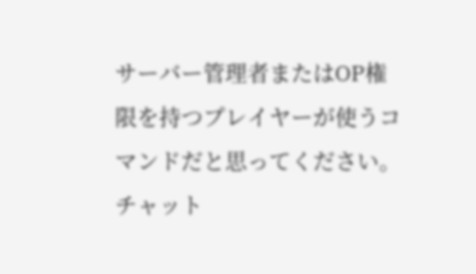サーバー管理者またはOP権限を持つプレイヤーが使うコマンドだと思ってください。
チャット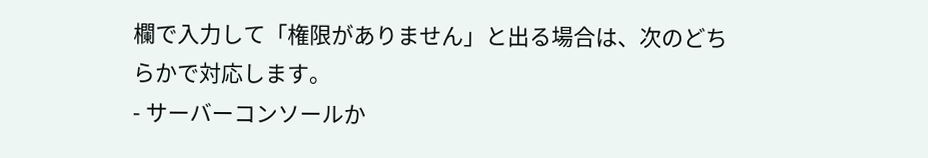欄で入力して「権限がありません」と出る場合は、次のどちらかで対応します。
- サーバーコンソールか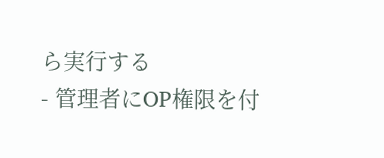ら実行する
- 管理者にOP権限を付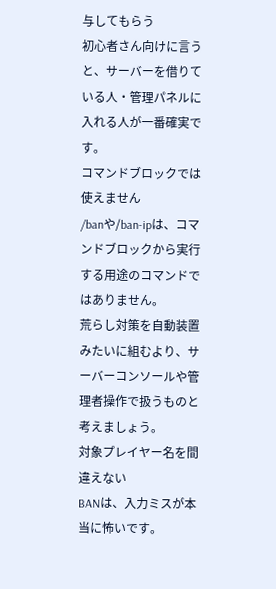与してもらう
初心者さん向けに言うと、サーバーを借りている人・管理パネルに入れる人が一番確実です。
コマンドブロックでは使えません
/banや/ban-ipは、コマンドブロックから実行する用途のコマンドではありません。
荒らし対策を自動装置みたいに組むより、サーバーコンソールや管理者操作で扱うものと考えましょう。
対象プレイヤー名を間違えない
BANは、入力ミスが本当に怖いです。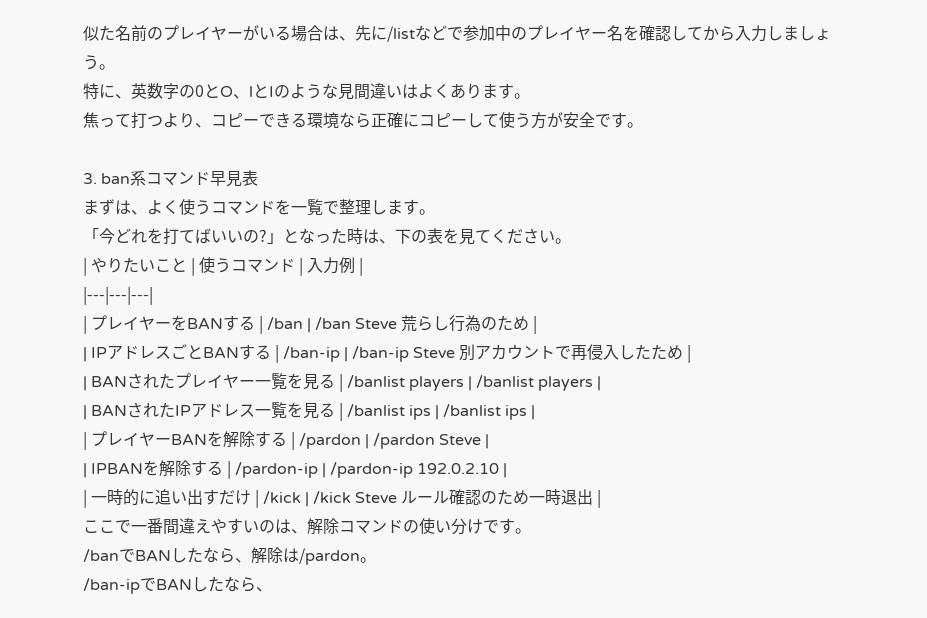似た名前のプレイヤーがいる場合は、先に/listなどで参加中のプレイヤー名を確認してから入力しましょう。
特に、英数字の0とO、lとIのような見間違いはよくあります。
焦って打つより、コピーできる環境なら正確にコピーして使う方が安全です。

3. ban系コマンド早見表
まずは、よく使うコマンドを一覧で整理します。
「今どれを打てばいいの?」となった時は、下の表を見てください。
| やりたいこと | 使うコマンド | 入力例 |
|---|---|---|
| プレイヤーをBANする | /ban | /ban Steve 荒らし行為のため |
| IPアドレスごとBANする | /ban-ip | /ban-ip Steve 別アカウントで再侵入したため |
| BANされたプレイヤー一覧を見る | /banlist players | /banlist players |
| BANされたIPアドレス一覧を見る | /banlist ips | /banlist ips |
| プレイヤーBANを解除する | /pardon | /pardon Steve |
| IPBANを解除する | /pardon-ip | /pardon-ip 192.0.2.10 |
| 一時的に追い出すだけ | /kick | /kick Steve ルール確認のため一時退出 |
ここで一番間違えやすいのは、解除コマンドの使い分けです。
/banでBANしたなら、解除は/pardon。
/ban-ipでBANしたなら、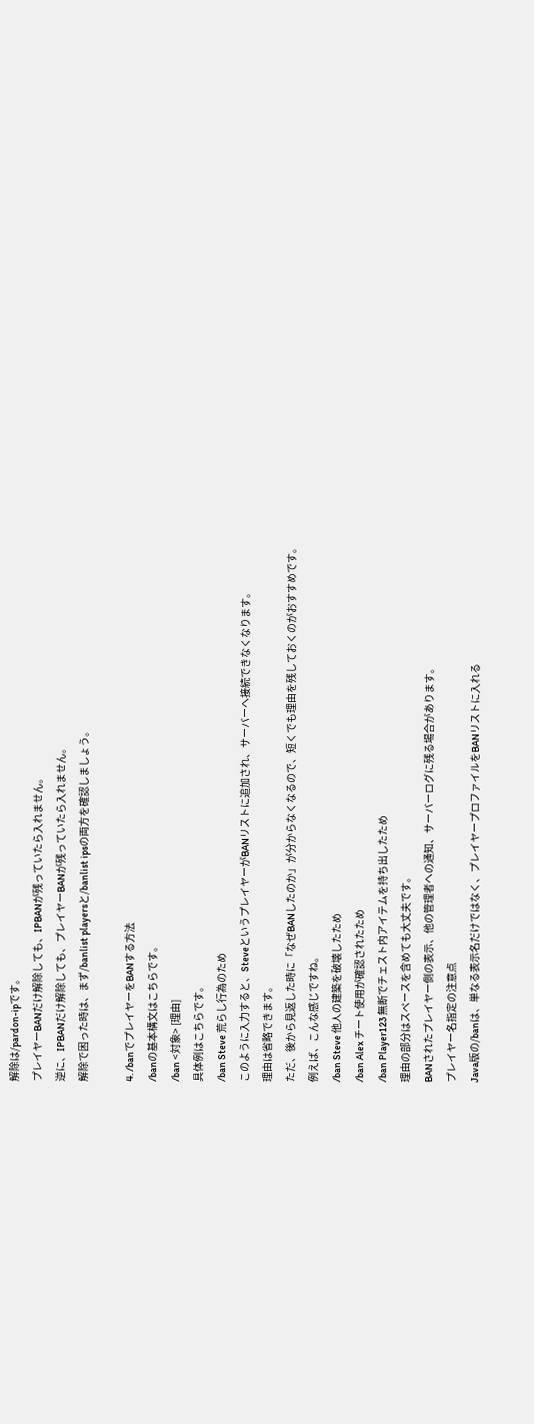解除は/pardon-ipです。
プレイヤーBANだけ解除しても、IPBANが残っていたら入れません。
逆に、IPBANだけ解除しても、プレイヤーBANが残っていたら入れません。
解除で困った時は、まず/banlist playersと/banlist ipsの両方を確認しましょう。

4. /banでプレイヤーをBANする方法
/banの基本構文はこちらです。
/ban <対象> [理由]
具体例はこちらです。
/ban Steve 荒らし行為のため
このように入力すると、SteveというプレイヤーがBANリストに追加され、サーバーへ接続できなくなります。
理由は省略できます。
ただ、後から見返した時に「なぜBANしたのか」が分からなくなるので、短くでも理由を残しておくのがおすすめです。
例えば、こんな感じですね。
/ban Steve 他人の建築を破壊したため
/ban Alex チート使用が確認されたため
/ban Player123 無断でチェスト内アイテムを持ち出したため
理由の部分はスペースを含めても大丈夫です。
BANされたプレイヤー側の表示、他の管理者への通知、サーバーログに残る場合があります。
プレイヤー名指定の注意点
Java版の/banは、単なる表示名だけではなく、プレイヤープロファイルをBANリストに入れる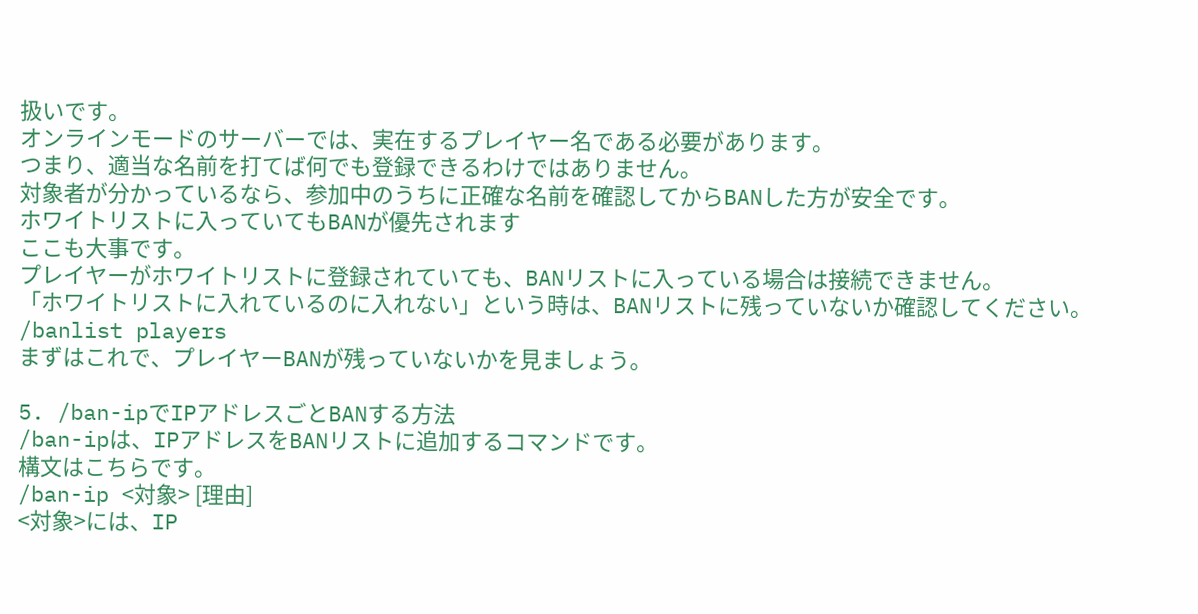扱いです。
オンラインモードのサーバーでは、実在するプレイヤー名である必要があります。
つまり、適当な名前を打てば何でも登録できるわけではありません。
対象者が分かっているなら、参加中のうちに正確な名前を確認してからBANした方が安全です。
ホワイトリストに入っていてもBANが優先されます
ここも大事です。
プレイヤーがホワイトリストに登録されていても、BANリストに入っている場合は接続できません。
「ホワイトリストに入れているのに入れない」という時は、BANリストに残っていないか確認してください。
/banlist players
まずはこれで、プレイヤーBANが残っていないかを見ましょう。

5. /ban-ipでIPアドレスごとBANする方法
/ban-ipは、IPアドレスをBANリストに追加するコマンドです。
構文はこちらです。
/ban-ip <対象> [理由]
<対象>には、IP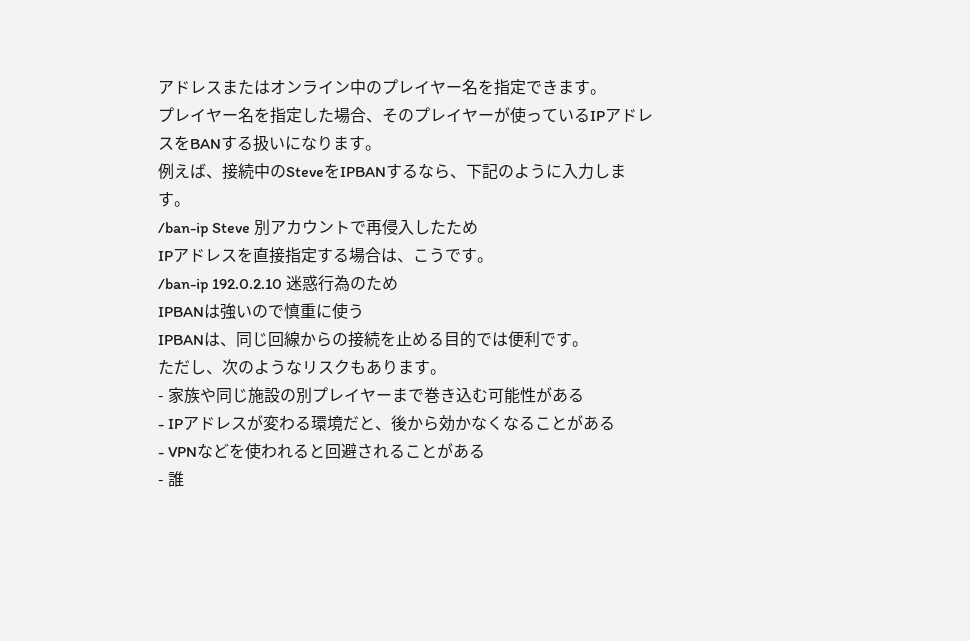アドレスまたはオンライン中のプレイヤー名を指定できます。
プレイヤー名を指定した場合、そのプレイヤーが使っているIPアドレスをBANする扱いになります。
例えば、接続中のSteveをIPBANするなら、下記のように入力します。
/ban-ip Steve 別アカウントで再侵入したため
IPアドレスを直接指定する場合は、こうです。
/ban-ip 192.0.2.10 迷惑行為のため
IPBANは強いので慎重に使う
IPBANは、同じ回線からの接続を止める目的では便利です。
ただし、次のようなリスクもあります。
- 家族や同じ施設の別プレイヤーまで巻き込む可能性がある
- IPアドレスが変わる環境だと、後から効かなくなることがある
- VPNなどを使われると回避されることがある
- 誰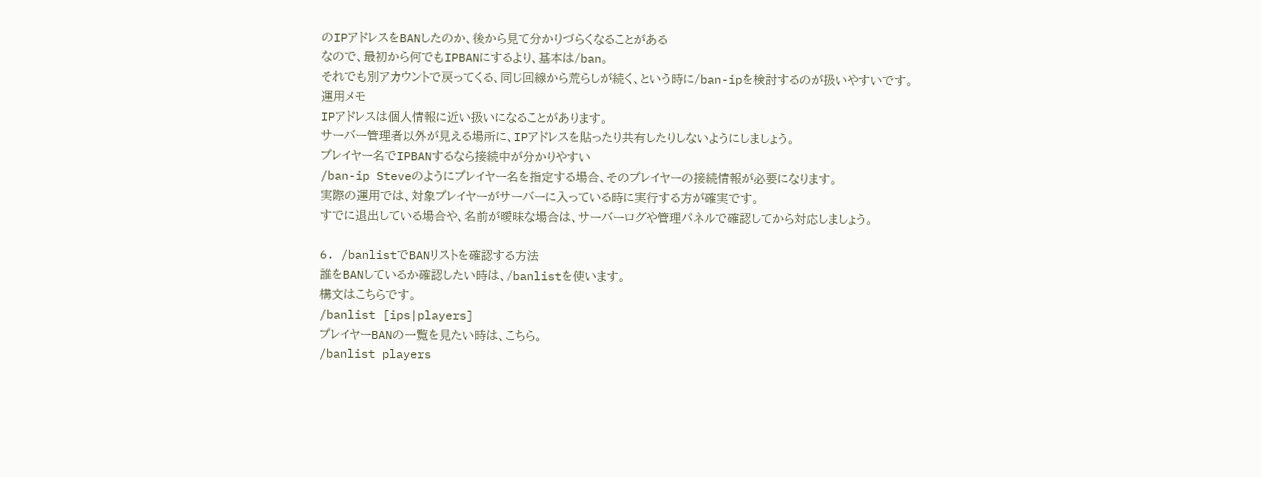のIPアドレスをBANしたのか、後から見て分かりづらくなることがある
なので、最初から何でもIPBANにするより、基本は/ban。
それでも別アカウントで戻ってくる、同じ回線から荒らしが続く、という時に/ban-ipを検討するのが扱いやすいです。
運用メモ
IPアドレスは個人情報に近い扱いになることがあります。
サーバー管理者以外が見える場所に、IPアドレスを貼ったり共有したりしないようにしましょう。
プレイヤー名でIPBANするなら接続中が分かりやすい
/ban-ip Steveのようにプレイヤー名を指定する場合、そのプレイヤーの接続情報が必要になります。
実際の運用では、対象プレイヤーがサーバーに入っている時に実行する方が確実です。
すでに退出している場合や、名前が曖昧な場合は、サーバーログや管理パネルで確認してから対応しましょう。

6. /banlistでBANリストを確認する方法
誰をBANしているか確認したい時は、/banlistを使います。
構文はこちらです。
/banlist [ips|players]
プレイヤーBANの一覧を見たい時は、こちら。
/banlist players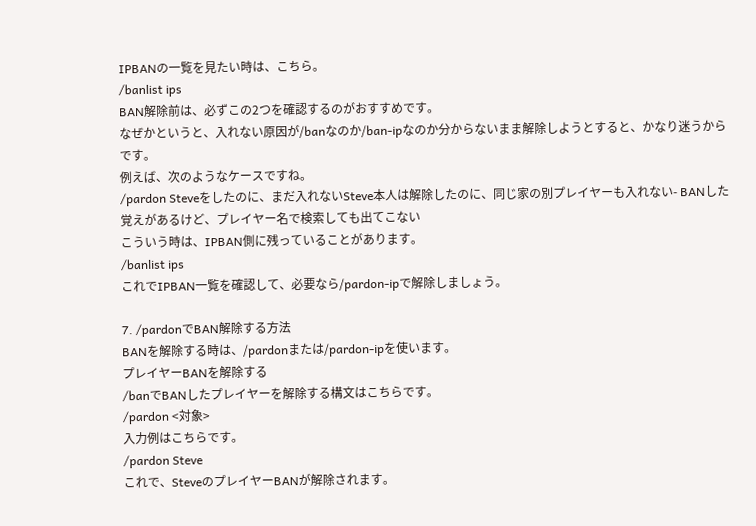IPBANの一覧を見たい時は、こちら。
/banlist ips
BAN解除前は、必ずこの2つを確認するのがおすすめです。
なぜかというと、入れない原因が/banなのか/ban-ipなのか分からないまま解除しようとすると、かなり迷うからです。
例えば、次のようなケースですね。
/pardon Steveをしたのに、まだ入れないSteve本人は解除したのに、同じ家の別プレイヤーも入れない- BANした覚えがあるけど、プレイヤー名で検索しても出てこない
こういう時は、IPBAN側に残っていることがあります。
/banlist ips
これでIPBAN一覧を確認して、必要なら/pardon-ipで解除しましょう。

7. /pardonでBAN解除する方法
BANを解除する時は、/pardonまたは/pardon-ipを使います。
プレイヤーBANを解除する
/banでBANしたプレイヤーを解除する構文はこちらです。
/pardon <対象>
入力例はこちらです。
/pardon Steve
これで、SteveのプレイヤーBANが解除されます。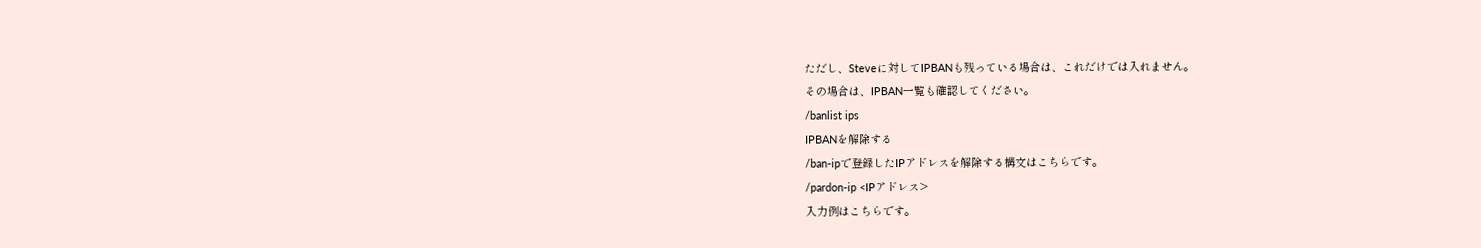ただし、Steveに対してIPBANも残っている場合は、これだけでは入れません。
その場合は、IPBAN一覧も確認してください。
/banlist ips
IPBANを解除する
/ban-ipで登録したIPアドレスを解除する構文はこちらです。
/pardon-ip <IPアドレス>
入力例はこちらです。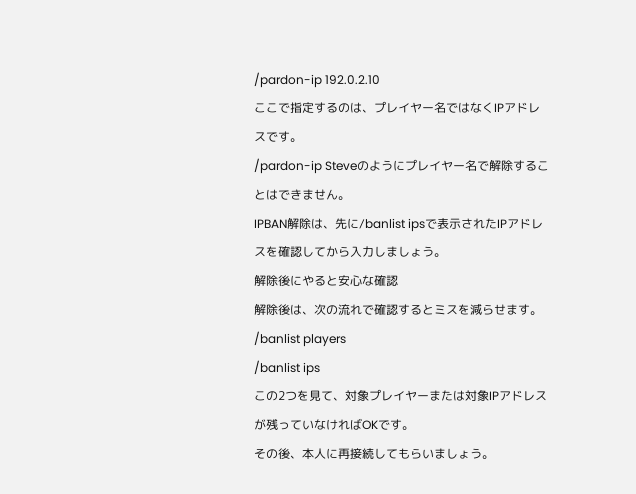/pardon-ip 192.0.2.10
ここで指定するのは、プレイヤー名ではなくIPアドレスです。
/pardon-ip Steveのようにプレイヤー名で解除することはできません。
IPBAN解除は、先に/banlist ipsで表示されたIPアドレスを確認してから入力しましょう。
解除後にやると安心な確認
解除後は、次の流れで確認するとミスを減らせます。
/banlist players
/banlist ips
この2つを見て、対象プレイヤーまたは対象IPアドレスが残っていなければOKです。
その後、本人に再接続してもらいましょう。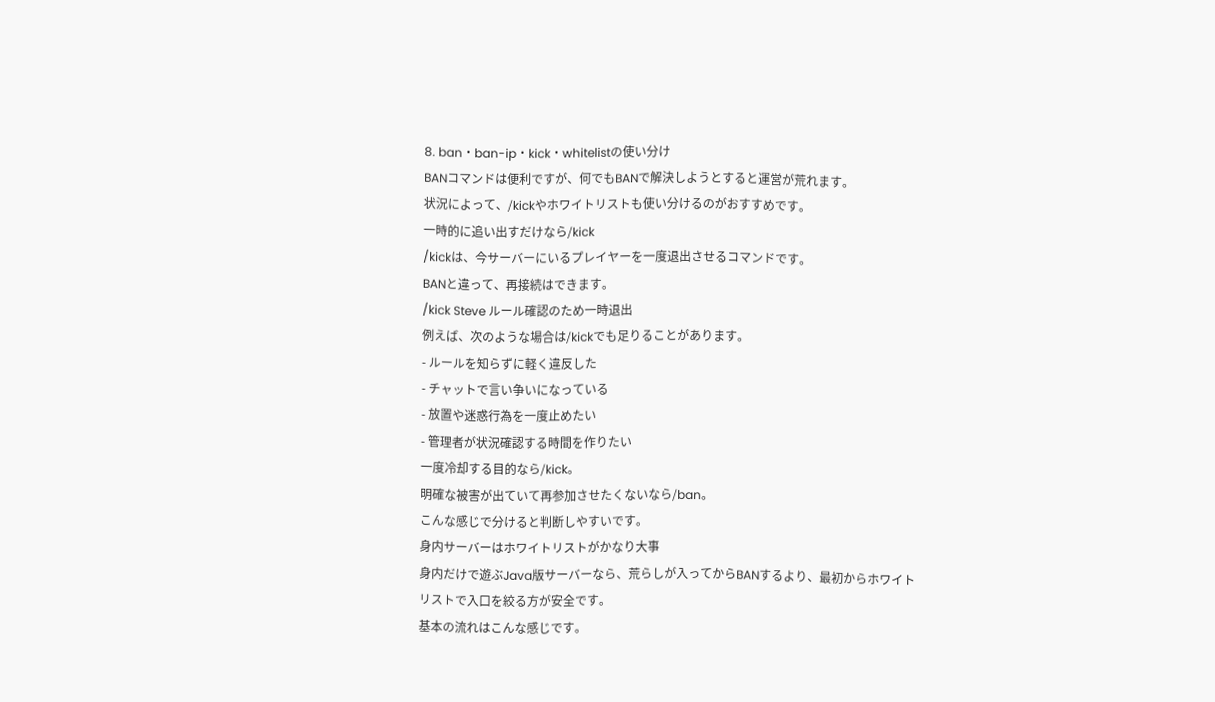8. ban・ban-ip・kick・whitelistの使い分け
BANコマンドは便利ですが、何でもBANで解決しようとすると運営が荒れます。
状況によって、/kickやホワイトリストも使い分けるのがおすすめです。
一時的に追い出すだけなら/kick
/kickは、今サーバーにいるプレイヤーを一度退出させるコマンドです。
BANと違って、再接続はできます。
/kick Steve ルール確認のため一時退出
例えば、次のような場合は/kickでも足りることがあります。
- ルールを知らずに軽く違反した
- チャットで言い争いになっている
- 放置や迷惑行為を一度止めたい
- 管理者が状況確認する時間を作りたい
一度冷却する目的なら/kick。
明確な被害が出ていて再参加させたくないなら/ban。
こんな感じで分けると判断しやすいです。
身内サーバーはホワイトリストがかなり大事
身内だけで遊ぶJava版サーバーなら、荒らしが入ってからBANするより、最初からホワイトリストで入口を絞る方が安全です。
基本の流れはこんな感じです。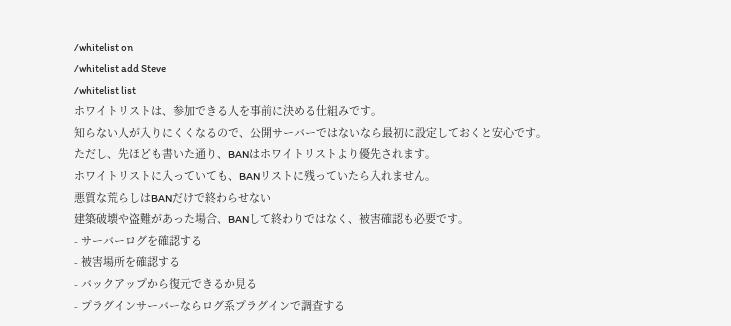/whitelist on
/whitelist add Steve
/whitelist list
ホワイトリストは、参加できる人を事前に決める仕組みです。
知らない人が入りにくくなるので、公開サーバーではないなら最初に設定しておくと安心です。
ただし、先ほども書いた通り、BANはホワイトリストより優先されます。
ホワイトリストに入っていても、BANリストに残っていたら入れません。
悪質な荒らしはBANだけで終わらせない
建築破壊や盗難があった場合、BANして終わりではなく、被害確認も必要です。
- サーバーログを確認する
- 被害場所を確認する
- バックアップから復元できるか見る
- プラグインサーバーならログ系プラグインで調査する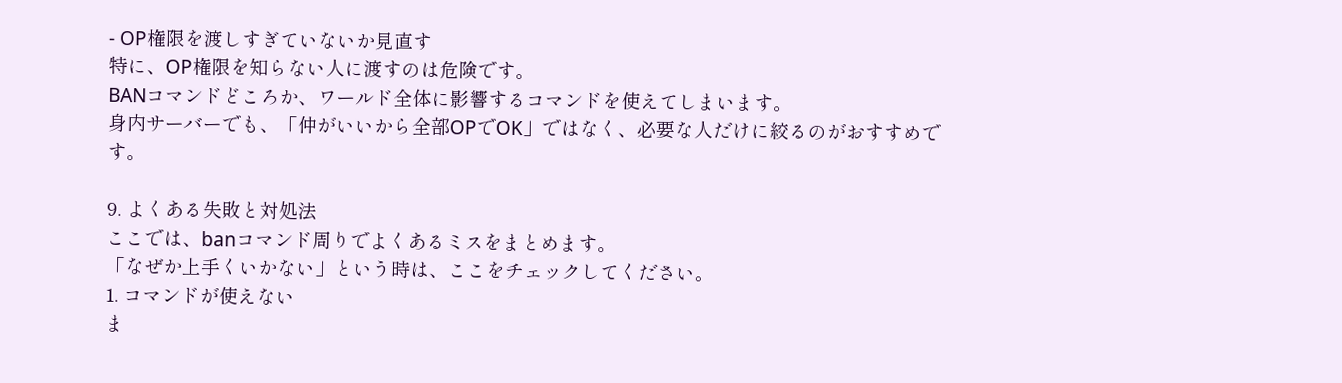- OP権限を渡しすぎていないか見直す
特に、OP権限を知らない人に渡すのは危険です。
BANコマンドどころか、ワールド全体に影響するコマンドを使えてしまいます。
身内サーバーでも、「仲がいいから全部OPでOK」ではなく、必要な人だけに絞るのがおすすめです。

9. よくある失敗と対処法
ここでは、banコマンド周りでよくあるミスをまとめます。
「なぜか上手くいかない」という時は、ここをチェックしてください。
1. コマンドが使えない
ま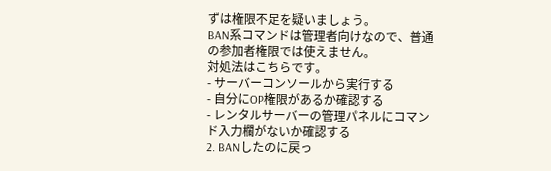ずは権限不足を疑いましょう。
BAN系コマンドは管理者向けなので、普通の参加者権限では使えません。
対処法はこちらです。
- サーバーコンソールから実行する
- 自分にOP権限があるか確認する
- レンタルサーバーの管理パネルにコマンド入力欄がないか確認する
2. BANしたのに戻っ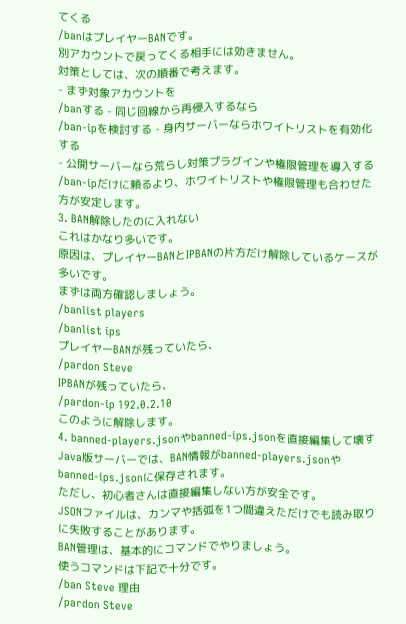てくる
/banはプレイヤーBANです。
別アカウントで戻ってくる相手には効きません。
対策としては、次の順番で考えます。
- まず対象アカウントを
/banする - 同じ回線から再侵入するなら
/ban-ipを検討する - 身内サーバーならホワイトリストを有効化する
- 公開サーバーなら荒らし対策プラグインや権限管理を導入する
/ban-ipだけに頼るより、ホワイトリストや権限管理も合わせた方が安定します。
3. BAN解除したのに入れない
これはかなり多いです。
原因は、プレイヤーBANとIPBANの片方だけ解除しているケースが多いです。
まずは両方確認しましょう。
/banlist players
/banlist ips
プレイヤーBANが残っていたら、
/pardon Steve
IPBANが残っていたら、
/pardon-ip 192.0.2.10
このように解除します。
4. banned-players.jsonやbanned-ips.jsonを直接編集して壊す
Java版サーバーでは、BAN情報がbanned-players.jsonやbanned-ips.jsonに保存されます。
ただし、初心者さんは直接編集しない方が安全です。
JSONファイルは、カンマや括弧を1つ間違えただけでも読み取りに失敗することがあります。
BAN管理は、基本的にコマンドでやりましょう。
使うコマンドは下記で十分です。
/ban Steve 理由
/pardon Steve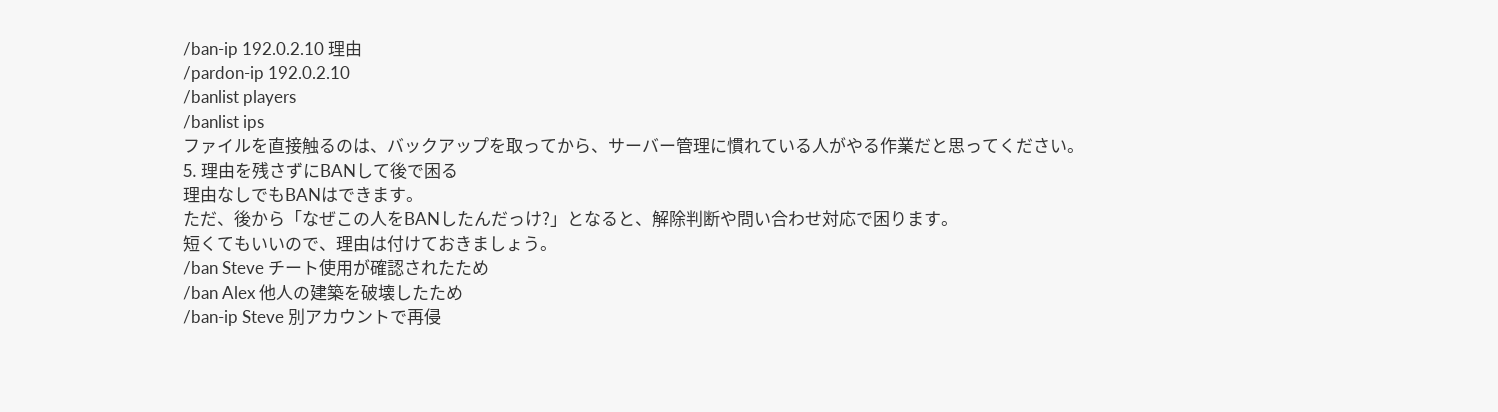/ban-ip 192.0.2.10 理由
/pardon-ip 192.0.2.10
/banlist players
/banlist ips
ファイルを直接触るのは、バックアップを取ってから、サーバー管理に慣れている人がやる作業だと思ってください。
5. 理由を残さずにBANして後で困る
理由なしでもBANはできます。
ただ、後から「なぜこの人をBANしたんだっけ?」となると、解除判断や問い合わせ対応で困ります。
短くてもいいので、理由は付けておきましょう。
/ban Steve チート使用が確認されたため
/ban Alex 他人の建築を破壊したため
/ban-ip Steve 別アカウントで再侵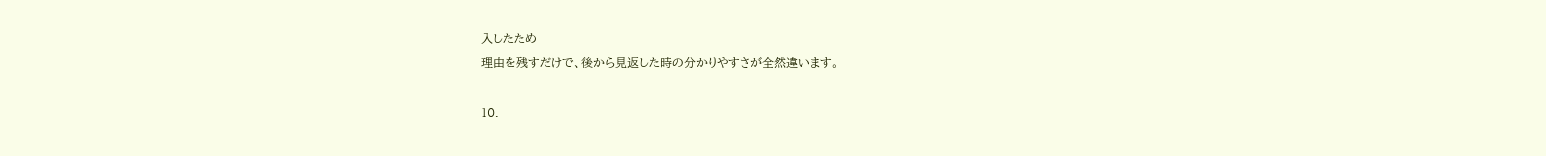入したため
理由を残すだけで、後から見返した時の分かりやすさが全然違います。

10.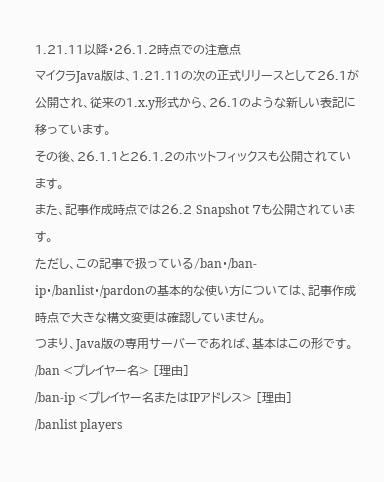1.21.11以降・26.1.2時点での注意点
マイクラJava版は、1.21.11の次の正式リリースとして26.1が公開され、従来の1.x.y形式から、26.1のような新しい表記に移っています。
その後、26.1.1と26.1.2のホットフィックスも公開されています。
また、記事作成時点では26.2 Snapshot 7も公開されています。
ただし、この記事で扱っている/ban・/ban-ip・/banlist・/pardonの基本的な使い方については、記事作成時点で大きな構文変更は確認していません。
つまり、Java版の専用サーバーであれば、基本はこの形です。
/ban <プレイヤー名> [理由]
/ban-ip <プレイヤー名またはIPアドレス> [理由]
/banlist players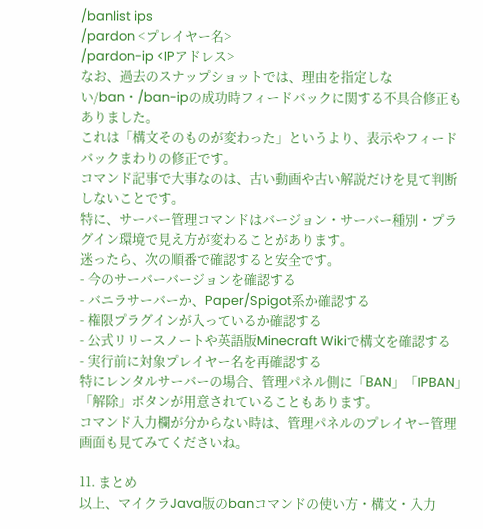/banlist ips
/pardon <プレイヤー名>
/pardon-ip <IPアドレス>
なお、過去のスナップショットでは、理由を指定しない/ban・/ban-ipの成功時フィードバックに関する不具合修正もありました。
これは「構文そのものが変わった」というより、表示やフィードバックまわりの修正です。
コマンド記事で大事なのは、古い動画や古い解説だけを見て判断しないことです。
特に、サーバー管理コマンドはバージョン・サーバー種別・プラグイン環境で見え方が変わることがあります。
迷ったら、次の順番で確認すると安全です。
- 今のサーバーバージョンを確認する
- バニラサーバーか、Paper/Spigot系か確認する
- 権限プラグインが入っているか確認する
- 公式リリースノートや英語版Minecraft Wikiで構文を確認する
- 実行前に対象プレイヤー名を再確認する
特にレンタルサーバーの場合、管理パネル側に「BAN」「IPBAN」「解除」ボタンが用意されていることもあります。
コマンド入力欄が分からない時は、管理パネルのプレイヤー管理画面も見てみてくださいね。

11. まとめ
以上、マイクラJava版のbanコマンドの使い方・構文・入力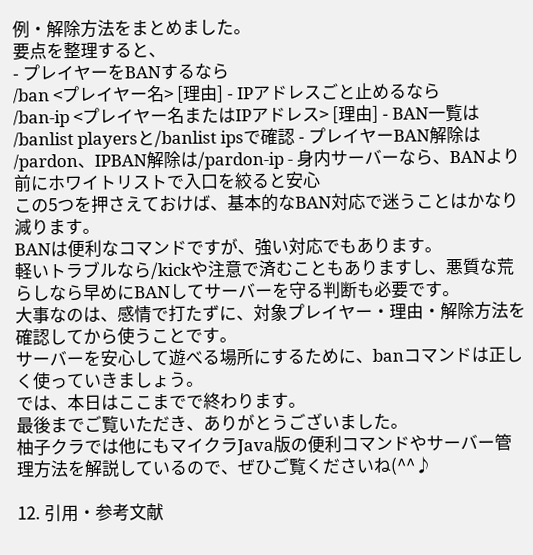例・解除方法をまとめました。
要点を整理すると、
- プレイヤーをBANするなら
/ban <プレイヤー名> [理由] - IPアドレスごと止めるなら
/ban-ip <プレイヤー名またはIPアドレス> [理由] - BAN一覧は
/banlist playersと/banlist ipsで確認 - プレイヤーBAN解除は
/pardon、IPBAN解除は/pardon-ip - 身内サーバーなら、BANより前にホワイトリストで入口を絞ると安心
この5つを押さえておけば、基本的なBAN対応で迷うことはかなり減ります。
BANは便利なコマンドですが、強い対応でもあります。
軽いトラブルなら/kickや注意で済むこともありますし、悪質な荒らしなら早めにBANしてサーバーを守る判断も必要です。
大事なのは、感情で打たずに、対象プレイヤー・理由・解除方法を確認してから使うことです。
サーバーを安心して遊べる場所にするために、banコマンドは正しく使っていきましょう。
では、本日はここまでで終わります。
最後までご覧いただき、ありがとうございました。
柚子クラでは他にもマイクラJava版の便利コマンドやサーバー管理方法を解説しているので、ぜひご覧くださいね(^^♪

12. 引用・参考文献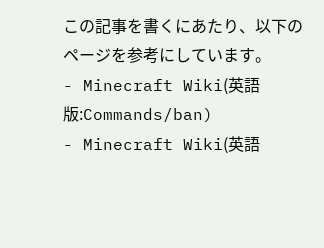この記事を書くにあたり、以下のページを参考にしています。
- Minecraft Wiki(英語版:Commands/ban)
- Minecraft Wiki(英語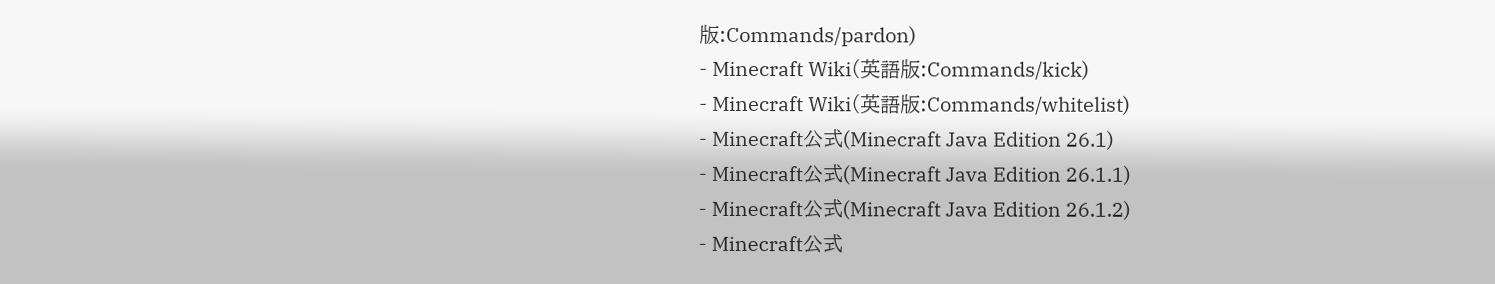版:Commands/pardon)
- Minecraft Wiki(英語版:Commands/kick)
- Minecraft Wiki(英語版:Commands/whitelist)
- Minecraft公式(Minecraft Java Edition 26.1)
- Minecraft公式(Minecraft Java Edition 26.1.1)
- Minecraft公式(Minecraft Java Edition 26.1.2)
- Minecraft公式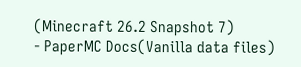(Minecraft 26.2 Snapshot 7)
- PaperMC Docs(Vanilla data files)